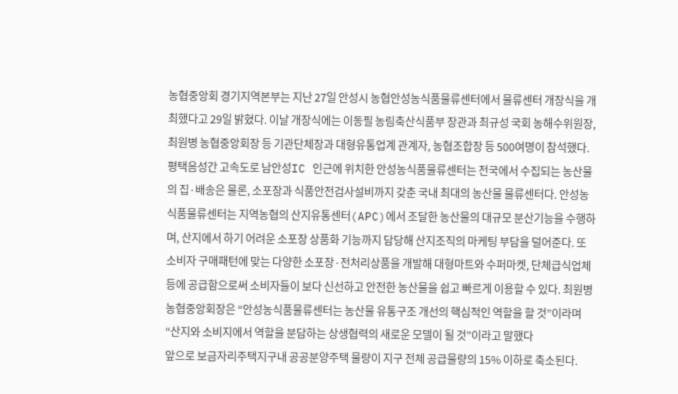농협중앙회 경기지역본부는 지난 27일 안성시 농협안성농식품물류센터에서 물류센터 개장식을 개최했다고 29일 밝혔다. 이날 개장식에는 이동필 농림축산식품부 장관과 최규성 국회 농해수위원장, 최원병 농협중앙회장 등 기관단체장과 대형유통업계 관계자, 농협조합장 등 500여명이 참석했다. 평택음성간 고속도로 남안성IC 인근에 위치한 안성농식품물류센터는 전국에서 수집되는 농산물의 집·배송은 물론, 소포장과 식품안전검사설비까지 갖춘 국내 최대의 농산물 물류센터다. 안성농식품물류센터는 지역농협의 산지유통센터(APC)에서 조달한 농산물의 대규모 분산기능을 수행하며, 산지에서 하기 어려운 소포장 상품화 기능까지 담당해 산지조직의 마케팅 부담을 덜어준다. 또 소비자 구매패턴에 맞는 다양한 소포장·전처리상품을 개발해 대형마트와 수퍼마켓, 단체급식업체 등에 공급함으로써 소비자들이 보다 신선하고 안전한 농산물을 쉽고 빠르게 이용할 수 있다. 최원병 농협중앙회장은 “안성농식품물류센터는 농산물 유통구조 개선의 핵심적인 역할을 할 것”이라며 “산지와 소비지에서 역할을 분담하는 상생협력의 새로운 모델이 될 것”이라고 말했다
앞으로 보금자리주택지구내 공공분양주택 물량이 지구 전체 공급물량의 15% 이하로 축소된다.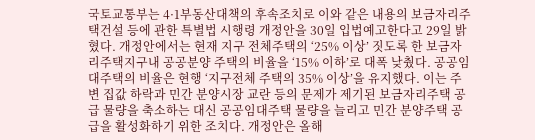국토교통부는 4·1부동산대책의 후속조치로 이와 같은 내용의 보금자리주택건설 등에 관한 특별법 시행령 개정안을 30일 입법예고한다고 29일 밝혔다. 개정안에서는 현재 지구 전체주택의 ‘25% 이상’ 짓도록 한 보금자리주택지구내 공공분양 주택의 비율을 ‘15% 이하’로 대폭 낮췄다. 공공임대주택의 비율은 현행 ‘지구전체 주택의 35% 이상’을 유지했다. 이는 주변 집값 하락과 민간 분양시장 교란 등의 문제가 제기된 보금자리주택 공급 물량을 축소하는 대신 공공임대주택 물량을 늘리고 민간 분양주택 공급을 활성화하기 위한 조치다. 개정안은 올해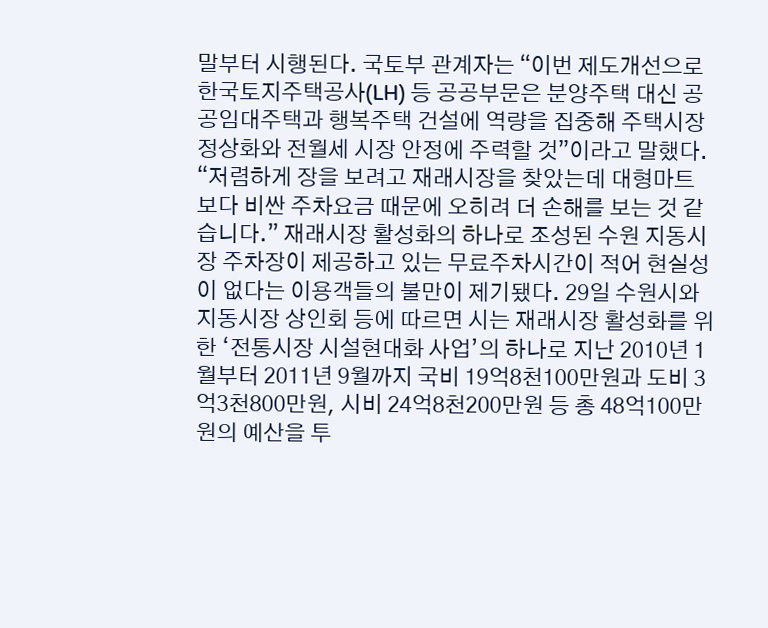말부터 시행된다. 국토부 관계자는 “이번 제도개선으로 한국토지주택공사(LH) 등 공공부문은 분양주택 대신 공공임대주택과 행복주택 건설에 역량을 집중해 주택시장 정상화와 전월세 시장 안정에 주력할 것”이라고 말했다.
“저렴하게 장을 보려고 재래시장을 찾았는데 대형마트보다 비싼 주차요금 때문에 오히려 더 손해를 보는 것 같습니다.” 재래시장 활성화의 하나로 조성된 수원 지동시장 주차장이 제공하고 있는 무료주차시간이 적어 현실성이 없다는 이용객들의 불만이 제기됐다. 29일 수원시와 지동시장 상인회 등에 따르면 시는 재래시장 활성화를 위한 ‘전통시장 시설현대화 사업’의 하나로 지난 2010년 1월부터 2011년 9월까지 국비 19억8천100만원과 도비 3억3천800만원, 시비 24억8천200만원 등 총 48억100만원의 예산을 투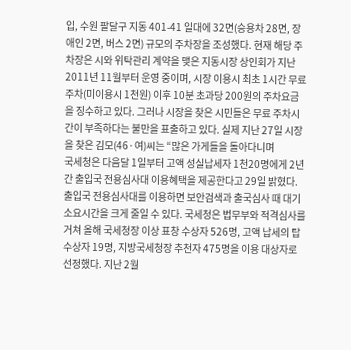입, 수원 팔달구 지동 401-41 일대에 32면(승용차 28면, 장애인 2면, 버스 2면) 규모의 주차장을 조성했다. 현재 해당 주차장은 시와 위탁관리 계약을 맺은 지동시장 상인회가 지난 2011년 11월부터 운영 중이며, 시장 이용시 최초 1시간 무료 주차(미이용시 1천원) 이후 10분 초과당 200원의 주차요금을 징수하고 있다. 그러나 시장을 찾은 시민들은 무료 주차시간이 부족하다는 불만을 표출하고 있다. 실제 지난 27일 시장을 찾은 김모(46·여)씨는 “많은 가게들을 돌아다니며
국세청은 다음달 1일부터 고액 성실납세자 1천20명에게 2년간 출입국 전용심사대 이용혜택을 제공한다고 29일 밝혔다. 출입국 전용심사대를 이용하면 보안검색과 출국심사 때 대기소요시간을 크게 줄일 수 있다. 국세청은 법무부와 적격심사를 거쳐 올해 국세청장 이상 표창 수상자 526명, 고액 납세의 탑 수상자 19명, 지방국세청장 추천자 475명을 이용 대상자로 선정했다. 지난 2월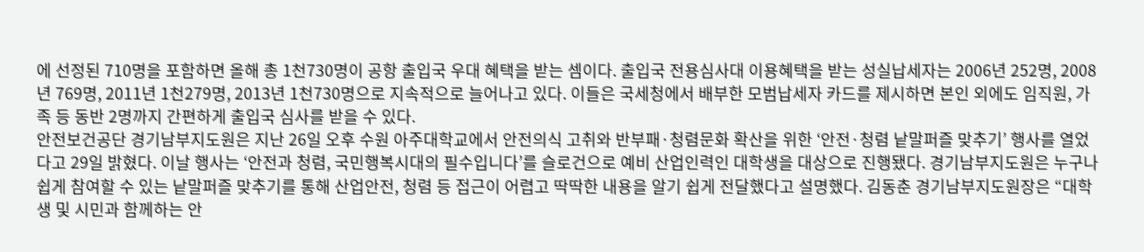에 선정된 710명을 포함하면 올해 총 1천730명이 공항 출입국 우대 혜택을 받는 셈이다. 출입국 전용심사대 이용혜택을 받는 성실납세자는 2006년 252명, 2008년 769명, 2011년 1천279명, 2013년 1천730명으로 지속적으로 늘어나고 있다. 이들은 국세청에서 배부한 모범납세자 카드를 제시하면 본인 외에도 임직원, 가족 등 동반 2명까지 간편하게 출입국 심사를 받을 수 있다.
안전보건공단 경기남부지도원은 지난 26일 오후 수원 아주대학교에서 안전의식 고취와 반부패·청렴문화 확산을 위한 ‘안전·청렴 낱말퍼즐 맞추기’ 행사를 열었다고 29일 밝혔다. 이날 행사는 ‘안전과 청렴, 국민행복시대의 필수입니다’를 슬로건으로 예비 산업인력인 대학생을 대상으로 진행됐다. 경기남부지도원은 누구나 쉽게 참여할 수 있는 낱말퍼즐 맞추기를 통해 산업안전, 청렴 등 접근이 어렵고 딱딱한 내용을 알기 쉽게 전달했다고 설명했다. 김동춘 경기남부지도원장은 “대학생 및 시민과 함께하는 안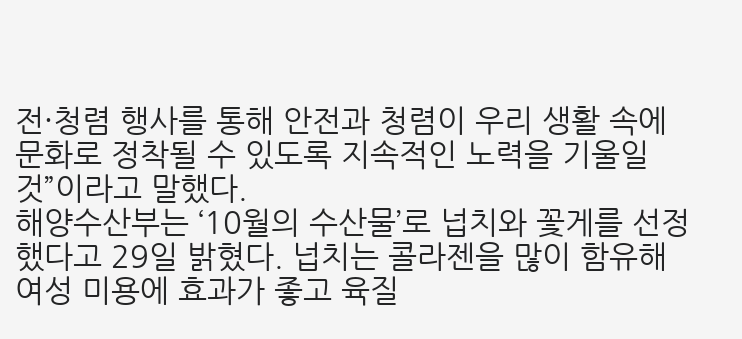전·청렴 행사를 통해 안전과 청렴이 우리 생활 속에 문화로 정착될 수 있도록 지속적인 노력을 기울일 것”이라고 말했다.
해양수산부는 ‘10월의 수산물’로 넙치와 꽃게를 선정했다고 29일 밝혔다. 넙치는 콜라젠을 많이 함유해 여성 미용에 효과가 좋고 육질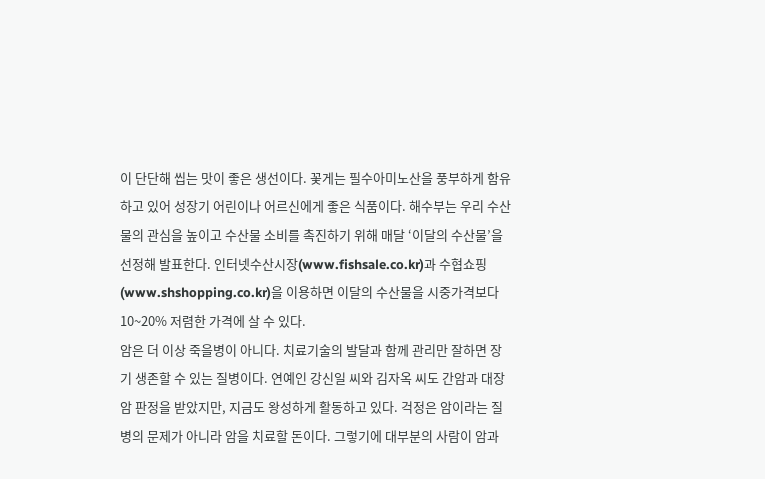이 단단해 씹는 맛이 좋은 생선이다. 꽃게는 필수아미노산을 풍부하게 함유하고 있어 성장기 어린이나 어르신에게 좋은 식품이다. 해수부는 우리 수산물의 관심을 높이고 수산물 소비를 촉진하기 위해 매달 ‘이달의 수산물’을 선정해 발표한다. 인터넷수산시장(www.fishsale.co.kr)과 수협쇼핑(www.shshopping.co.kr)을 이용하면 이달의 수산물을 시중가격보다 10~20% 저렴한 가격에 살 수 있다.
암은 더 이상 죽을병이 아니다. 치료기술의 발달과 함께 관리만 잘하면 장기 생존할 수 있는 질병이다. 연예인 강신일 씨와 김자옥 씨도 간암과 대장암 판정을 받았지만, 지금도 왕성하게 활동하고 있다. 걱정은 암이라는 질병의 문제가 아니라 암을 치료할 돈이다. 그렇기에 대부분의 사람이 암과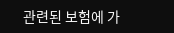관련된 보험에 가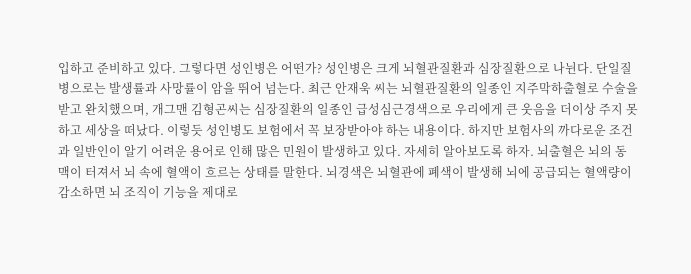입하고 준비하고 있다. 그렇다면 성인병은 어떤가? 성인병은 크게 뇌혈관질환과 심장질환으로 나뉜다. 단일질병으로는 발생률과 사망률이 암을 뛰어 넘는다. 최근 안재욱 씨는 뇌혈관질환의 일종인 지주막하출혈로 수술을 받고 완치했으며, 개그맨 김형곤씨는 심장질환의 일종인 급성심근경색으로 우리에게 큰 웃음을 더이상 주지 못하고 세상을 떠났다. 이렇듯 성인병도 보험에서 꼭 보장받아야 하는 내용이다. 하지만 보험사의 까다로운 조건과 일반인이 알기 어려운 용어로 인해 많은 민원이 발생하고 있다. 자세히 알아보도록 하자. 뇌출혈은 뇌의 동맥이 터져서 뇌 속에 혈액이 흐르는 상태를 말한다. 뇌경색은 뇌혈관에 폐색이 발생해 뇌에 공급되는 혈액량이 감소하면 뇌 조직이 기능을 제대로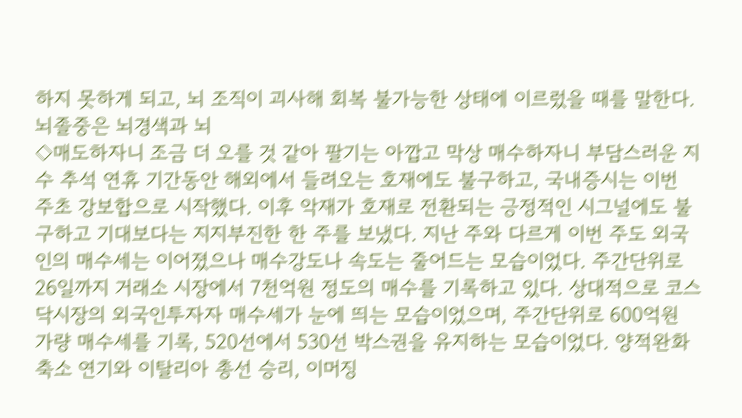하지 못하게 되고, 뇌 조직이 괴사해 회복 불가능한 상태에 이르렀을 때를 말한다. 뇌졸중은 뇌경색과 뇌
◇매도하자니 조금 더 오를 것 같아 팔기는 아깝고 막상 매수하자니 부담스러운 지수 추석 연휴 기간동안 해외에서 들려오는 호재에도 불구하고, 국내증시는 이번 주초 강보합으로 시작했다. 이후 악재가 호재로 전환되는 긍정적인 시그널에도 불구하고 기대보다는 지지부진한 한 주를 보냈다. 지난 주와 다르게 이번 주도 외국인의 매수세는 이어졌으나 매수강도나 속도는 줄어드는 모습이었다. 주간단위로 26일까지 거래소 시장에서 7천억원 정도의 매수를 기록하고 있다. 상대적으로 코스닥시장의 외국인투자자 매수세가 눈에 띄는 모습이었으며, 주간단위로 600억원 가량 매수세를 기록, 520선에서 530선 박스권을 유지하는 모습이었다. 양적완화 축소 연기와 이탈리아 총선 승리, 이머징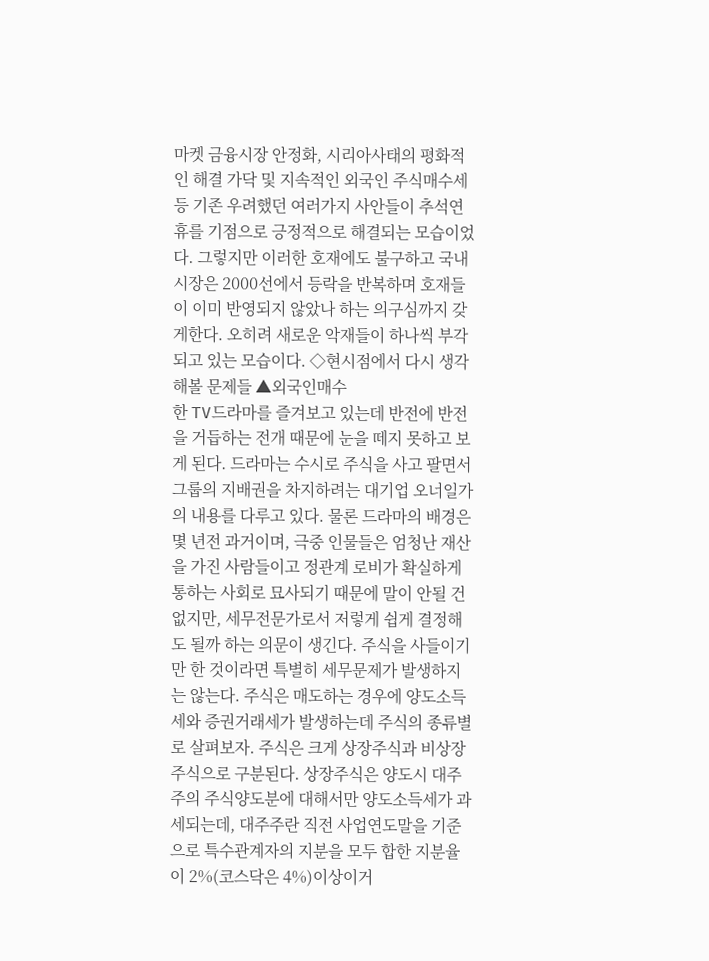마켓 금융시장 안정화, 시리아사태의 평화적인 해결 가닥 및 지속적인 외국인 주식매수세 등 기존 우려했던 여러가지 사안들이 추석연휴를 기점으로 긍정적으로 해결되는 모습이었다. 그렇지만 이러한 호재에도 불구하고 국내시장은 2000선에서 등락을 반복하며 호재들이 이미 반영되지 않았나 하는 의구심까지 갖게한다. 오히려 새로운 악재들이 하나씩 부각되고 있는 모습이다. ◇현시점에서 다시 생각해볼 문제들 ▲외국인매수
한 TV드라마를 즐겨보고 있는데 반전에 반전을 거듭하는 전개 때문에 눈을 떼지 못하고 보게 된다. 드라마는 수시로 주식을 사고 팔면서 그룹의 지배권을 차지하려는 대기업 오너일가의 내용를 다루고 있다. 물론 드라마의 배경은 몇 년전 과거이며, 극중 인물들은 엄청난 재산을 가진 사람들이고 정관계 로비가 확실하게 통하는 사회로 묘사되기 때문에 말이 안될 건 없지만, 세무전문가로서 저렇게 쉽게 결정해도 될까 하는 의문이 생긴다. 주식을 사들이기만 한 것이라면 특별히 세무문제가 발생하지는 않는다. 주식은 매도하는 경우에 양도소득세와 증권거래세가 발생하는데 주식의 종류별로 살펴보자. 주식은 크게 상장주식과 비상장주식으로 구분된다. 상장주식은 양도시 대주주의 주식양도분에 대해서만 양도소득세가 과세되는데, 대주주란 직전 사업연도말을 기준으로 특수관계자의 지분을 모두 합한 지분율이 2%(코스닥은 4%)이상이거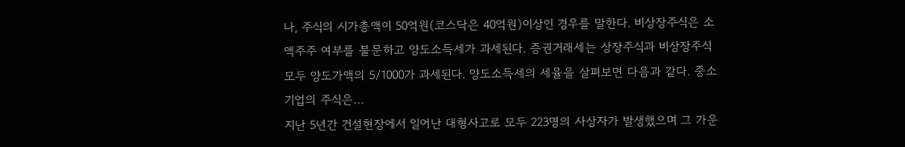나, 주식의 시가총액이 50억원(코스닥은 40억원)이상인 경우를 말한다. 비상장주식은 소액주주 여부를 불문하고 양도소득세가 과세된다. 증권거래세는 상장주식과 비상장주식 모두 양도가액의 5/1000가 과세된다. 양도소득세의 세율을 살펴보면 다음과 같다. 중소기업의 주식은…
지난 5년간 건설현장에서 일어난 대형사고로 모두 223명의 사상자가 발생했으며 그 가운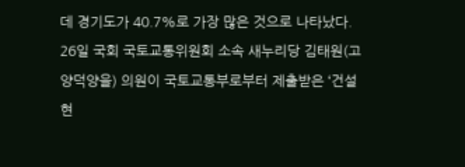데 경기도가 40.7%로 가장 많은 것으로 나타났다. 26일 국회 국토교통위원회 소속 새누리당 김태원(고양덕양을) 의원이 국토교통부로부터 제출받은 ‘건설현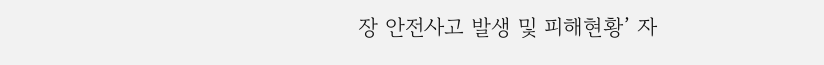장 안전사고 발생 및 피해현황’ 자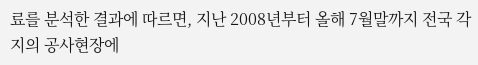료를 분석한 결과에 따르면, 지난 2008년부터 올해 7월말까지 전국 각지의 공사현장에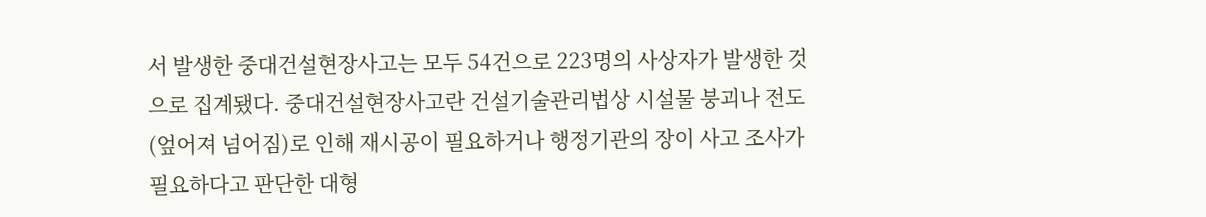서 발생한 중대건설현장사고는 모두 54건으로 223명의 사상자가 발생한 것으로 집계됐다. 중대건설현장사고란 건설기술관리법상 시설물 붕괴나 전도(엎어져 넘어짐)로 인해 재시공이 필요하거나 행정기관의 장이 사고 조사가 필요하다고 판단한 대형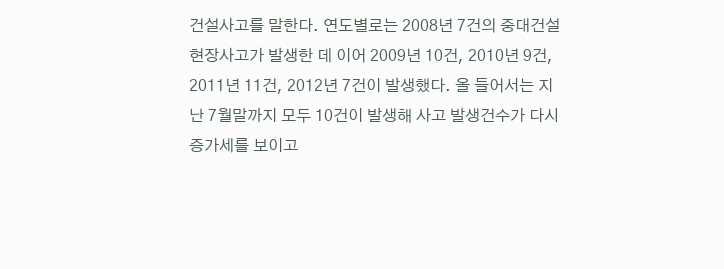건설사고를 말한다. 연도별로는 2008년 7건의 중대건설현장사고가 발생한 데 이어 2009년 10건, 2010년 9건, 2011년 11건, 2012년 7건이 발생했다. 올 들어서는 지난 7월말까지 모두 10건이 발생해 사고 발생건수가 다시 증가세를 보이고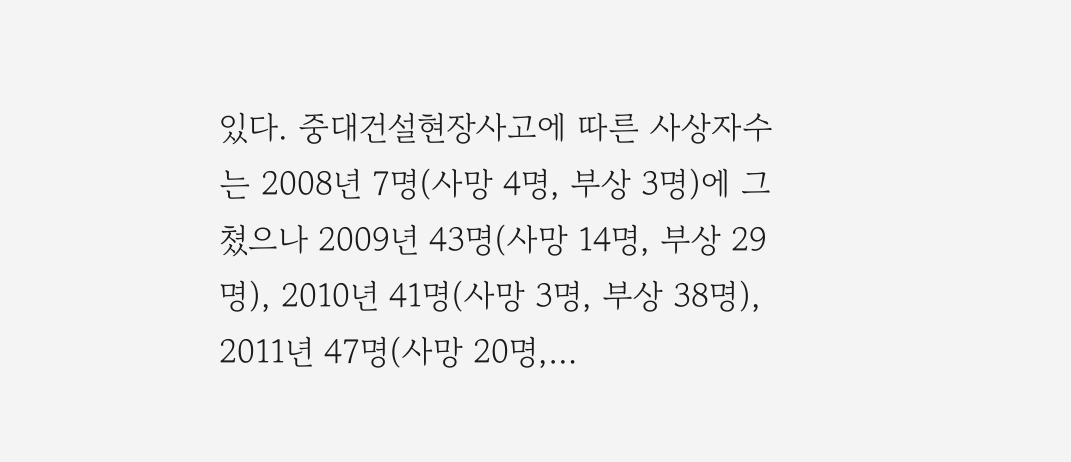있다. 중대건설현장사고에 따른 사상자수는 2008년 7명(사망 4명, 부상 3명)에 그쳤으나 2009년 43명(사망 14명, 부상 29명), 2010년 41명(사망 3명, 부상 38명), 2011년 47명(사망 20명,…